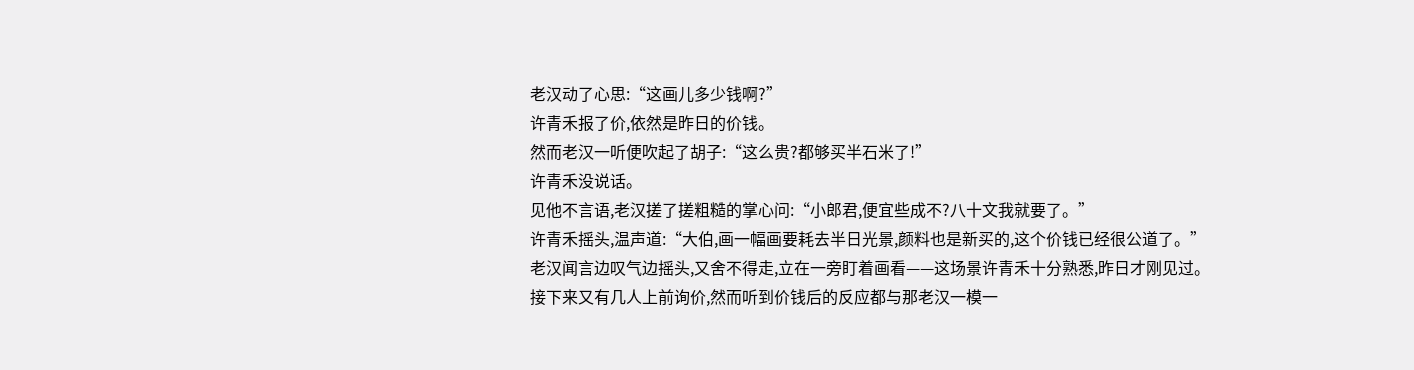老汉动了心思:“这画儿多少钱啊?”
许青禾报了价,依然是昨日的价钱。
然而老汉一听便吹起了胡子:“这么贵?都够买半石米了!”
许青禾没说话。
见他不言语,老汉搓了搓粗糙的掌心问:“小郎君,便宜些成不?八十文我就要了。”
许青禾摇头,温声道:“大伯,画一幅画要耗去半日光景,颜料也是新买的,这个价钱已经很公道了。”
老汉闻言边叹气边摇头,又舍不得走,立在一旁盯着画看——这场景许青禾十分熟悉,昨日才刚见过。
接下来又有几人上前询价,然而听到价钱后的反应都与那老汉一模一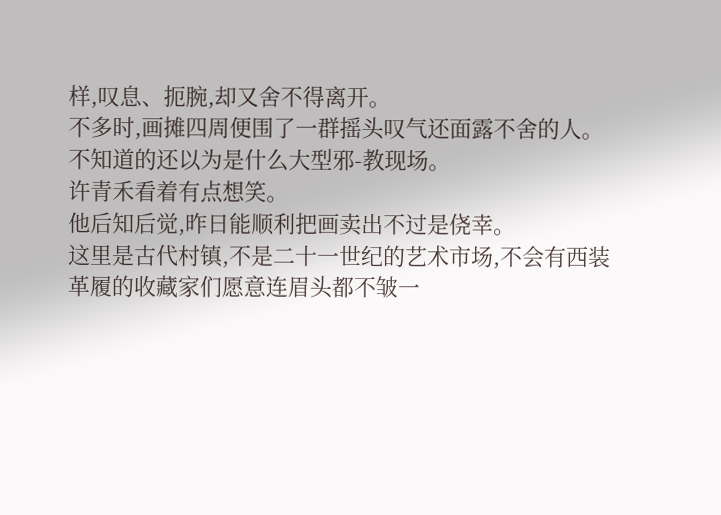样,叹息、扼腕,却又舍不得离开。
不多时,画摊四周便围了一群摇头叹气还面露不舍的人。
不知道的还以为是什么大型邪-教现场。
许青禾看着有点想笑。
他后知后觉,昨日能顺利把画卖出不过是侥幸。
这里是古代村镇,不是二十一世纪的艺术市场,不会有西装革履的收藏家们愿意连眉头都不皱一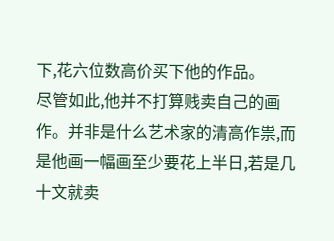下,花六位数高价买下他的作品。
尽管如此,他并不打算贱卖自己的画作。并非是什么艺术家的清高作祟,而是他画一幅画至少要花上半日,若是几十文就卖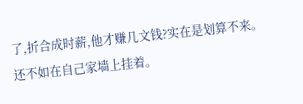了,折合成时薪,他才赚几文钱?实在是划算不来。
还不如在自己家墙上挂着。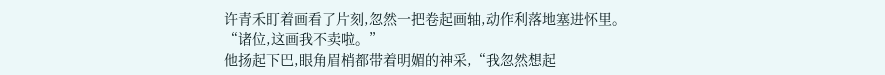许青禾盯着画看了片刻,忽然一把卷起画轴,动作利落地塞进怀里。
“诸位,这画我不卖啦。”
他扬起下巴,眼角眉梢都带着明媚的神采,“我忽然想起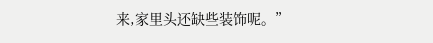来,家里头还缺些装饰呢。”